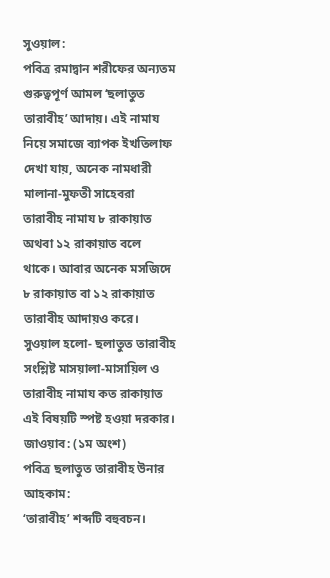সুওয়াল:
পবিত্র রমাদ্বান শরীফের অন্যতম গুরুত্বপূর্ণ আমল ‘ছলাতুত তারাবীহ’ আদায়। এই নামায নিয়ে সমাজে ব্যাপক ইখতিলাফ দেখা যায়, অনেক নামধারী মালানা-মুফতী সাহেবরা তারাবীহ নামায ৮ রাকায়াত অথবা ১২ রাকায়াত বলে থাকে। আবার অনেক মসজিদে ৮ রাকায়াত বা ১২ রাকায়াত তারাবীহ আদায়ও করে।
সুওয়াল হলো- ছলাতুত তারাবীহ সংশ্লিষ্ট মাসয়ালা-মাসায়িল ও তারাবীহ নামায কত রাকায়াত এই বিষয়টি স্পষ্ট হওয়া দরকার।
জাওয়াব: (১ম অংশ)
পবিত্র ছলাতুত তারাবীহ উনার আহকাম:
‘তারাবীহ’ শব্দটি বহুবচন।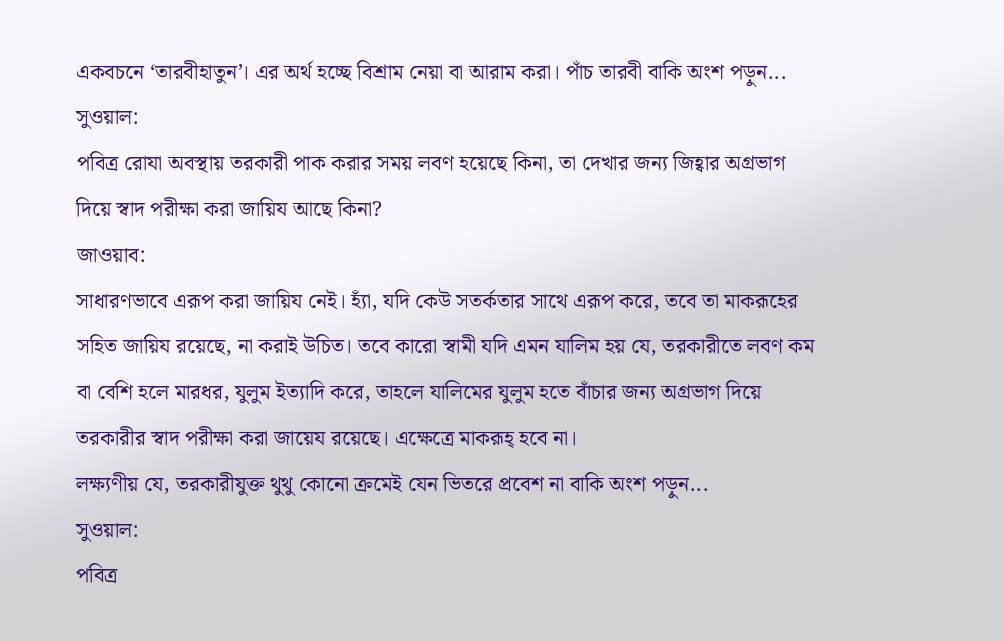একবচনে ‘তারবীহাতুন’। এর অর্থ হচ্ছে বিশ্রাম নেয়া বা আরাম করা। পাঁচ তারবী বাকি অংশ পড়ুন...
সুওয়াল:
পবিত্র রোযা অবস্থায় তরকারী পাক করার সময় লবণ হয়েছে কিনা, তা দেখার জন্য জিহ্বার অগ্রভাগ দিয়ে স্বাদ পরীক্ষা করা জায়িয আছে কিনা?
জাওয়াব:
সাধারণভাবে এরূপ করা জায়িয নেই। হ্যাঁ, যদি কেউ সতর্কতার সাথে এরূপ করে, তবে তা মাকরূহের সহিত জায়িয রয়েছে, না করাই উচিত। তবে কারো স্বামী যদি এমন যালিম হয় যে, তরকারীতে লবণ কম বা বেশি হলে মারধর, যুলুম ইত্যাদি করে, তাহলে যালিমের যুলুম হতে বাঁচার জন্য অগ্রভাগ দিয়ে তরকারীর স্বাদ পরীক্ষা করা জায়েয রয়েছে। এক্ষেত্রে মাকরূহ্ হবে না।
লক্ষ্যণীয় যে, তরকারীযুক্ত থুথু কোনো ক্রমেই যেন ভিতরে প্রবেশ না বাকি অংশ পড়ুন...
সুওয়াল:
পবিত্র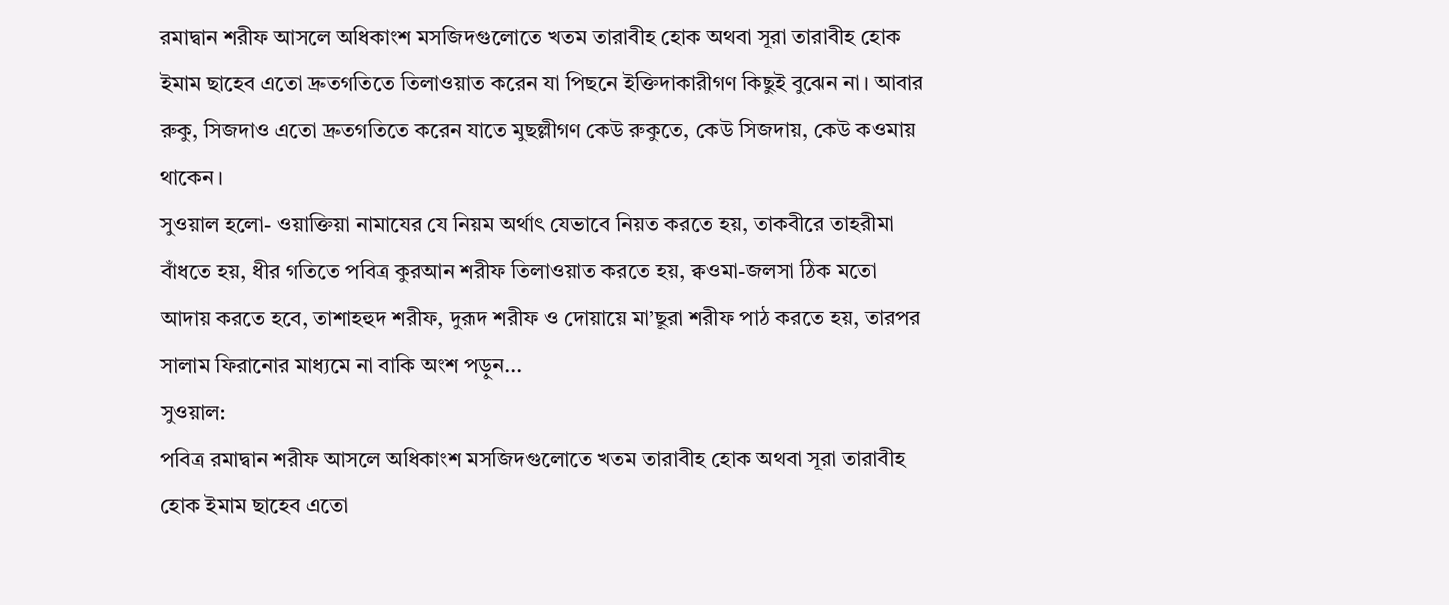রমাদ্বান শরীফ আসলে অধিকাংশ মসজিদগুলোতে খতম তারাবীহ হোক অথবা সূরা তারাবীহ হোক ইমাম ছাহেব এতো দ্রুতগতিতে তিলাওয়াত করেন যা পিছনে ইক্তিদাকারীগণ কিছুই বুঝেন না। আবার রুকু, সিজদাও এতো দ্রুতগতিতে করেন যাতে মুছল্লীগণ কেউ রুকুতে, কেউ সিজদায়, কেউ কওমায় থাকেন।
সুওয়াল হলো- ওয়াক্তিয়া নামাযের যে নিয়ম অর্থাৎ যেভাবে নিয়ত করতে হয়, তাকবীরে তাহরীমা বাঁধতে হয়, ধীর গতিতে পবিত্র কুরআন শরীফ তিলাওয়াত করতে হয়, ক্বওমা-জলসা ঠিক মতো আদায় করতে হবে, তাশাহহুদ শরীফ, দুরূদ শরীফ ও দোয়ায়ে মা’ছূরা শরীফ পাঠ করতে হয়, তারপর সালাম ফিরানোর মাধ্যমে না বাকি অংশ পড়ুন...
সুওয়াল:
পবিত্র রমাদ্বান শরীফ আসলে অধিকাংশ মসজিদগুলোতে খতম তারাবীহ হোক অথবা সূরা তারাবীহ হোক ইমাম ছাহেব এতো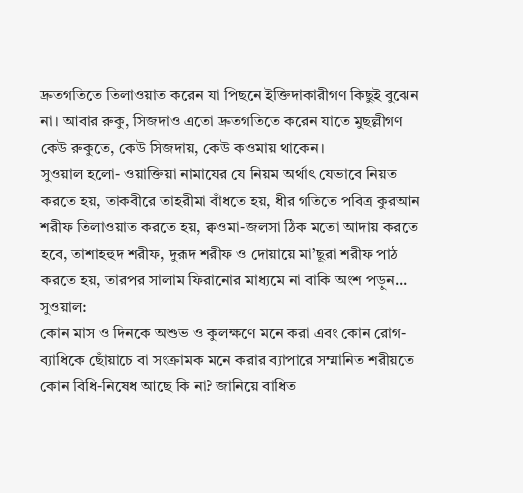দ্রুতগতিতে তিলাওয়াত করেন যা পিছনে ইক্তিদাকারীগণ কিছুই বুঝেন না। আবার রুকু, সিজদাও এতো দ্রুতগতিতে করেন যাতে মুছল্লীগণ কেউ রুকুতে, কেউ সিজদায়, কেউ কওমায় থাকেন।
সুওয়াল হলো- ওয়াক্তিয়া নামাযের যে নিয়ম অর্থাৎ যেভাবে নিয়ত করতে হয়, তাকবীরে তাহরীমা বাঁধতে হয়, ধীর গতিতে পবিত্র কুরআন শরীফ তিলাওয়াত করতে হয়, ক্বওমা-জলসা ঠিক মতো আদায় করতে হবে, তাশাহহুদ শরীফ, দুরূদ শরীফ ও দোয়ায়ে মা’ছূরা শরীফ পাঠ করতে হয়, তারপর সালাম ফিরানোর মাধ্যমে না বাকি অংশ পড়ুন...
সুওয়াল:
কোন মাস ও দিনকে অশুভ ও কুলক্ষণে মনে করা এবং কোন রোগ-ব্যাধিকে ছোঁয়াচে বা সংক্রামক মনে করার ব্যাপারে সম্মানিত শরীয়তে কোন বিধি-নিষেধ আছে কি না? জানিয়ে বাধিত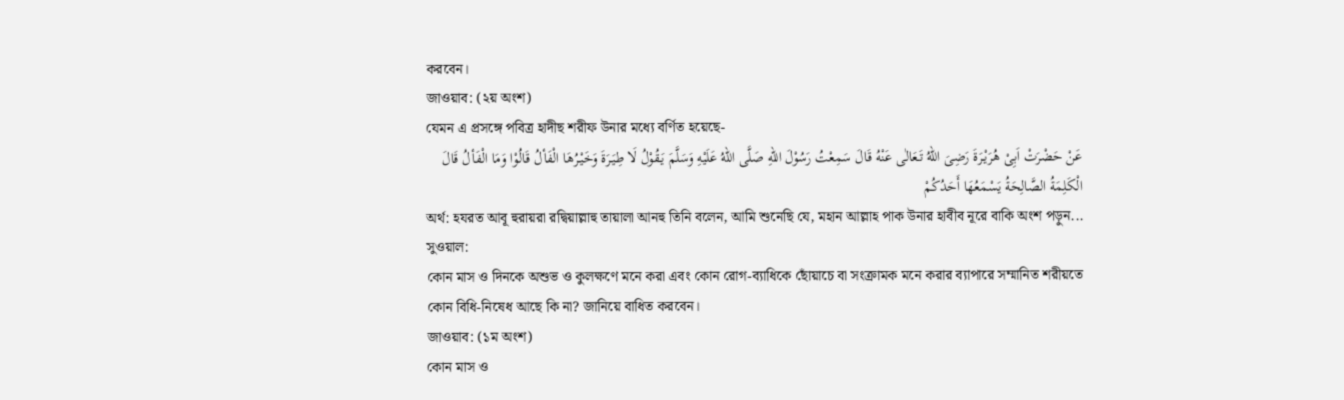করবেন।
জাওয়াব: (২য় অংশ)
যেমন এ প্রসঙ্গে পবিত্র হাদীছ শরীফ উনার মধ্যে বর্ণিত হয়েছে-
عَنْ حَضْرَتْ اَبِىْ هُرَيْـرَةَ رَضِىَ اللهُ تَـعَالٰى عَنْهُ قَالَ سَمِعْتُ رَسُوْلَ اللهِ صَلَّى اللهُ عَلَيْهِ وَسَلَّمَ يَـقُوْلُ لَا طِيَـرَةَ وَخَيْـرُهَا الْفَألُ قَالُوْا وَمَا الْفَألُ قَالَ الْكَلِمَةُ الصَّالِحَةُ يَسْمَعُهَا أَحَدُكُمْ
অর্থ: হযরত আবূ হুরায়রা রদ্বিয়াল্লাহু তায়ালা আনহু তিনি বলেন, আমি শুনেছি যে, মহান আল্লাহ পাক উনার হাবীব নূরে বাকি অংশ পড়ুন...
সুওয়াল:
কোন মাস ও দিনকে অশুভ ও কুলক্ষণে মনে করা এবং কোন রোগ-ব্যাধিকে ছোঁয়াচে বা সংক্রামক মনে করার ব্যাপারে সম্মানিত শরীয়তে কোন বিধি-নিষেধ আছে কি না? জানিয়ে বাধিত করবেন।
জাওয়াব: (১ম অংশ)
কোন মাস ও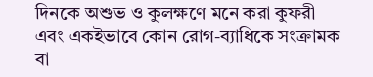দিনকে অশুভ ও কুলক্ষণে মনে করা কুফরী এবং একইভাবে কোন রোগ-ব্যাধিকে সংক্রামক বা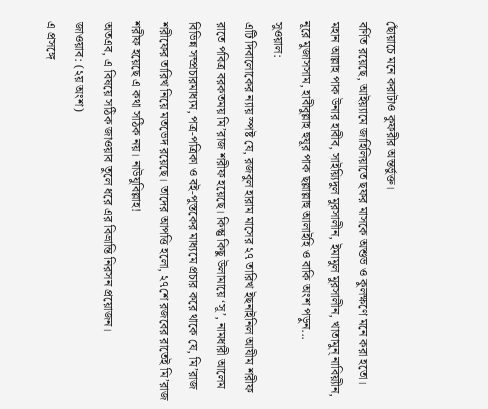ছোঁয়াচে মনে করাটাও কুফরীর অন্তর্ভুক্ত।
বর্ণিত রয়েছে, আইয়্যামে জাহিলিয়াতে ছফর মাসকে অশুভ ও কুলক্ষণে মনে করা হতো। মহান আল্লাহ পাক উনার হাবীব, সাইয়্যিদুল মুরসালীন, ইমামুল মুরসালীন, খাতামুন্ নাবিয়্যীন, নূরে মুজাসসাম, হাবীবুল্লাহ হুযূর পাক ছল্লাল্লাহু আলাইহি ও বাকি অংশ পড়ুন...
সুওয়াল:
এটি দিবালোকের ন্যায় স্পষ্ট যে, রজবুল হারাম মাসের ২৭ তারিখ ইছনাইনিল আযীম শরীফ রাতে পবিত্র বরকতময় মি’রাজ শরীফ হয়েছে। কিন্তু কিছু উলামায়ে ‘সূ’, নামধারী আলেম বিভিন্ন সম্প্রচারমাধ্যম, পত্র-পত্রিকা ও বই-পুস্তকের মাধ্যমে প্রচার করে থাকে যে, মি’রাজ শরীফের তারিখ নিয়ে মতভেদ রয়েছে। তাদের আপত্তি হলো, ২৭শে রজবের রাতেই মি’রাজ শরীফ হয়েছে এ কথা সঠিক নয়। নাউযুবিল্লাহ!
অতএব, এ বিষয়ে সঠিক জাওয়াব তুলে ধরে এর বিভ্রান্তি নিরসন প্রয়োজন।
জাওয়াব: (২য় অংশ)
এ প্রসঙ্গে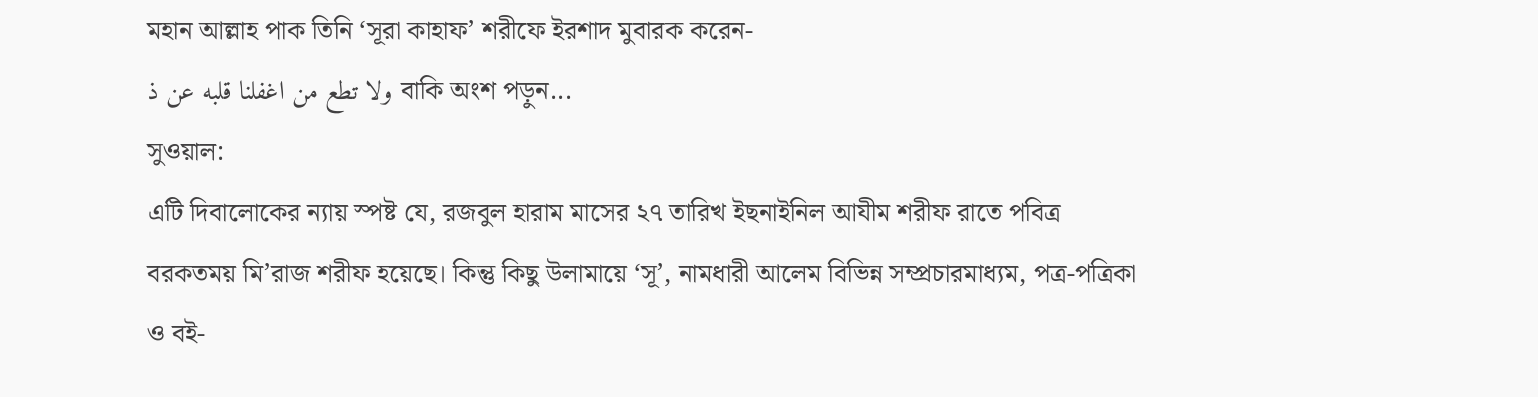মহান আল্লাহ পাক তিনি ‘সূরা কাহাফ’ শরীফে ইরশাদ মুবারক করেন-
ولا تطع من اغفلنا قلبه عن ذ বাকি অংশ পড়ুন...
সুওয়াল:
এটি দিবালোকের ন্যায় স্পষ্ট যে, রজবুল হারাম মাসের ২৭ তারিখ ইছনাইনিল আযীম শরীফ রাতে পবিত্র বরকতময় মি’রাজ শরীফ হয়েছে। কিন্তু কিছু উলামায়ে ‘সূ’, নামধারী আলেম বিভিন্ন সম্প্রচারমাধ্যম, পত্র-পত্রিকা ও বই-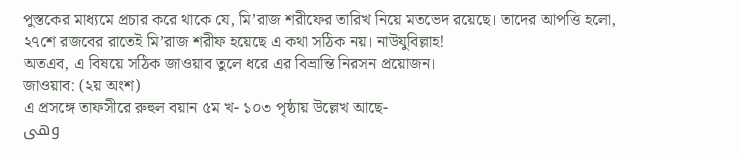পুস্তকের মাধ্যমে প্রচার করে থাকে যে, মি’রাজ শরীফের তারিখ নিয়ে মতভেদ রয়েছে। তাদের আপত্তি হলো, ২৭শে রজবের রাতেই মি’রাজ শরীফ হয়েছে এ কথা সঠিক নয়। নাউযুবিল্লাহ!
অতএব, এ বিষয়ে সঠিক জাওয়াব তুলে ধরে এর বিভ্রান্তি নিরসন প্রয়োজন।
জাওয়াব: (২য় অংশ)
এ প্রসঙ্গে তাফসীরে রুহুল বয়ান ৫ম খ- ১০৩ পৃষ্ঠায় উল্লেখ আছে-
وهى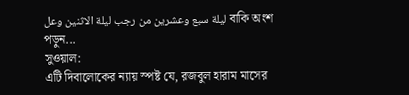ليلة سبع وعشرين من رجب ليلة الاثنين وعل বাকি অংশ পড়ুন...
সুওয়াল:
এটি দিবালোকের ন্যায় স্পষ্ট যে, রজবুল হারাম মাসের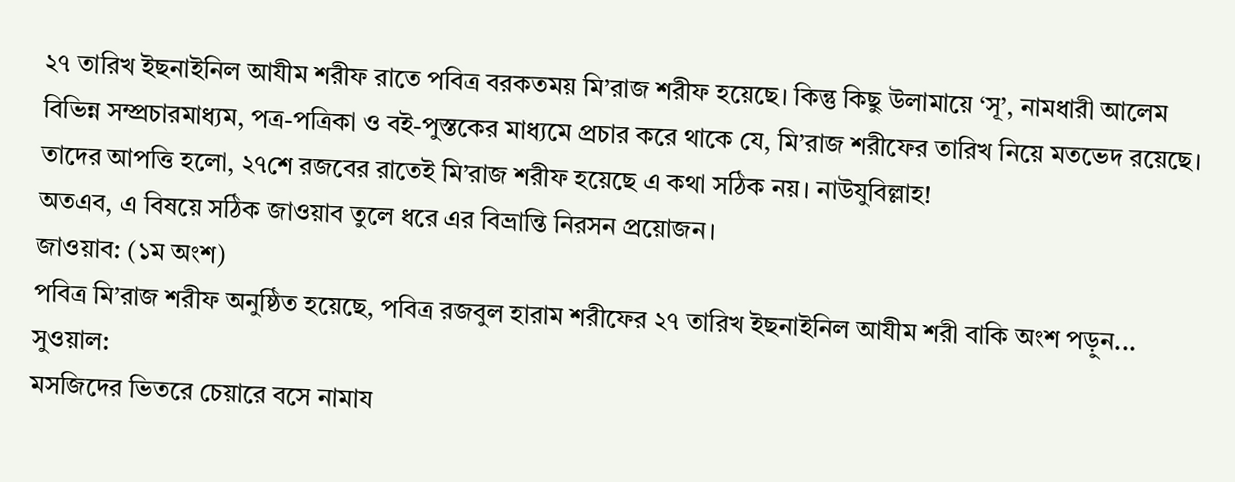২৭ তারিখ ইছনাইনিল আযীম শরীফ রাতে পবিত্র বরকতময় মি’রাজ শরীফ হয়েছে। কিন্তু কিছু উলামায়ে ‘সূ’, নামধারী আলেম বিভিন্ন সম্প্রচারমাধ্যম, পত্র-পত্রিকা ও বই-পুস্তকের মাধ্যমে প্রচার করে থাকে যে, মি’রাজ শরীফের তারিখ নিয়ে মতভেদ রয়েছে। তাদের আপত্তি হলো, ২৭শে রজবের রাতেই মি’রাজ শরীফ হয়েছে এ কথা সঠিক নয়। নাউযুবিল্লাহ!
অতএব, এ বিষয়ে সঠিক জাওয়াব তুলে ধরে এর বিভ্রান্তি নিরসন প্রয়োজন।
জাওয়াব: (১ম অংশ)
পবিত্র মি’রাজ শরীফ অনুষ্ঠিত হয়েছে, পবিত্র রজবুল হারাম শরীফের ২৭ তারিখ ইছনাইনিল আযীম শরী বাকি অংশ পড়ুন...
সুওয়াল:
মসজিদের ভিতরে চেয়ারে বসে নামায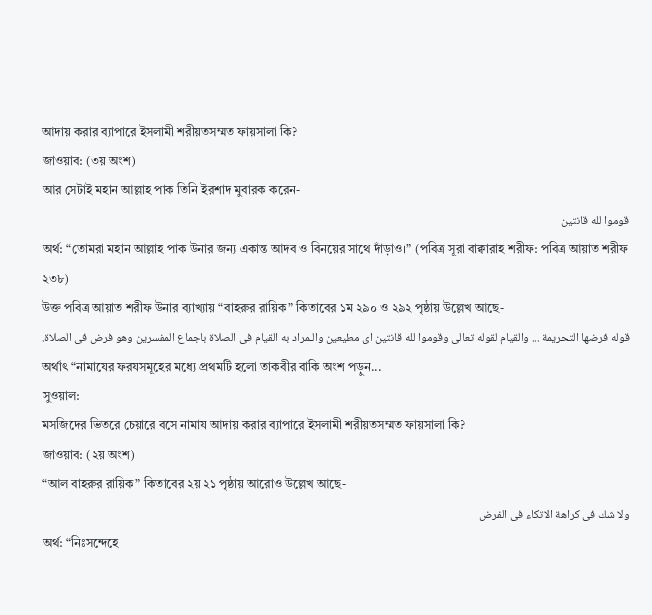আদায় করার ব্যাপারে ইসলামী শরীয়তসম্মত ফায়সালা কি?
জাওয়াব: (৩য় অংশ)
আর সেটাই মহান আল্লাহ পাক তিনি ইরশাদ মুবারক করেন-
قوموا لله قانتين
অর্থ: “তোমরা মহান আল্লাহ পাক উনার জন্য একান্ত আদব ও বিনয়ের সাথে দাঁড়াও।” (পবিত্র সূরা বাক্বারাহ শরীফ: পবিত্র আয়াত শরীফ ২৩৮)
উক্ত পবিত্র আয়াত শরীফ উনার ব্যাখ্যায় “বাহরুর রায়িক” কিতাবের ১ম ২৯০ ও ২৯২ পৃষ্ঠায় উল্লেখ আছে-
قوله فرضها التحريمة ... والقيام لقوله تعالى وقوموا لله قانتين اى مطيعين والـمراد به القيام فى الصلاة باجماع المفسرين وهو فرض فى الصلاة.
অর্থাৎ “নামাযের ফরযসমূহের মধ্যে প্রথমটি হলো তাকবীর বাকি অংশ পড়ুন...
সুওয়াল:
মসজিদের ভিতরে চেয়ারে বসে নামায আদায় করার ব্যাপারে ইসলামী শরীয়তসম্মত ফায়সালা কি?
জাওয়াব: (২য় অংশ)
“আল বাহরুর রায়িক” কিতাবের ২য় ২১ পৃষ্ঠায় আরোও উল্লেখ আছে-
ولا شك فى كراهة الاتكاء فى الفرض
অর্থ: “নিঃসন্দেহে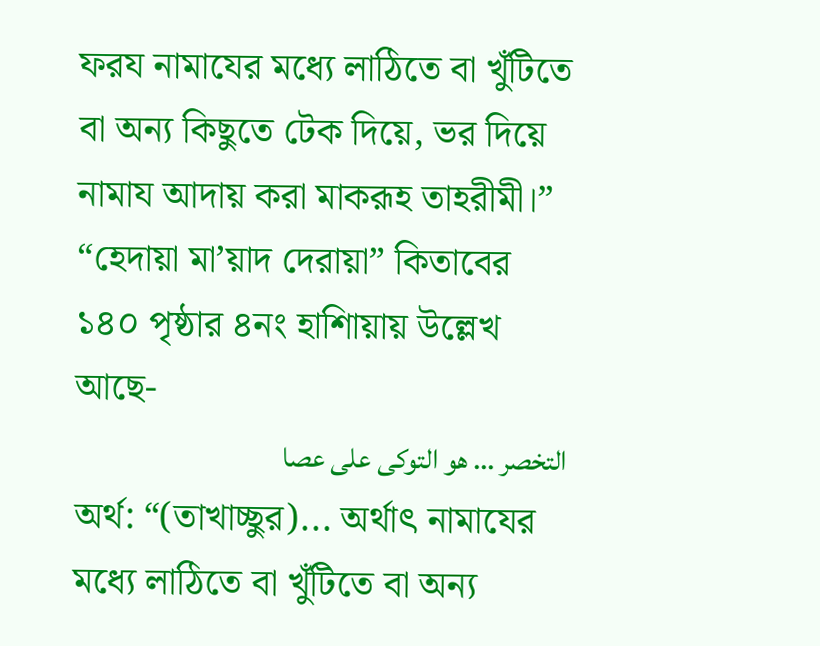ফরয নামাযের মধ্যে লাঠিতে বা খুঁটিতে বা অন্য কিছুতে টেক দিয়ে, ভর দিয়ে নামায আদায় করা মাকরূহ তাহরীমী।”
“হেদায়া মা’য়াদ দেরায়া” কিতাবের ১৪০ পৃষ্ঠার ৪নং হাশিায়ায় উল্লেখ আছে-
التخصر ... هو التوكى على عصا
অর্থ: “(তাখাচ্ছুর)... অর্থাৎ নামাযের মধ্যে লাঠিতে বা খুঁটিতে বা অন্য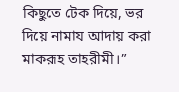কিছুতে টেক দিয়ে, ভর দিয়ে নামায আদায় করা মাকরূহ তাহরীমী।”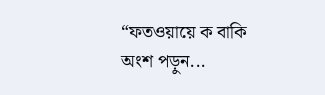“ফতওয়ায়ে ক বাকি অংশ পড়ুন...